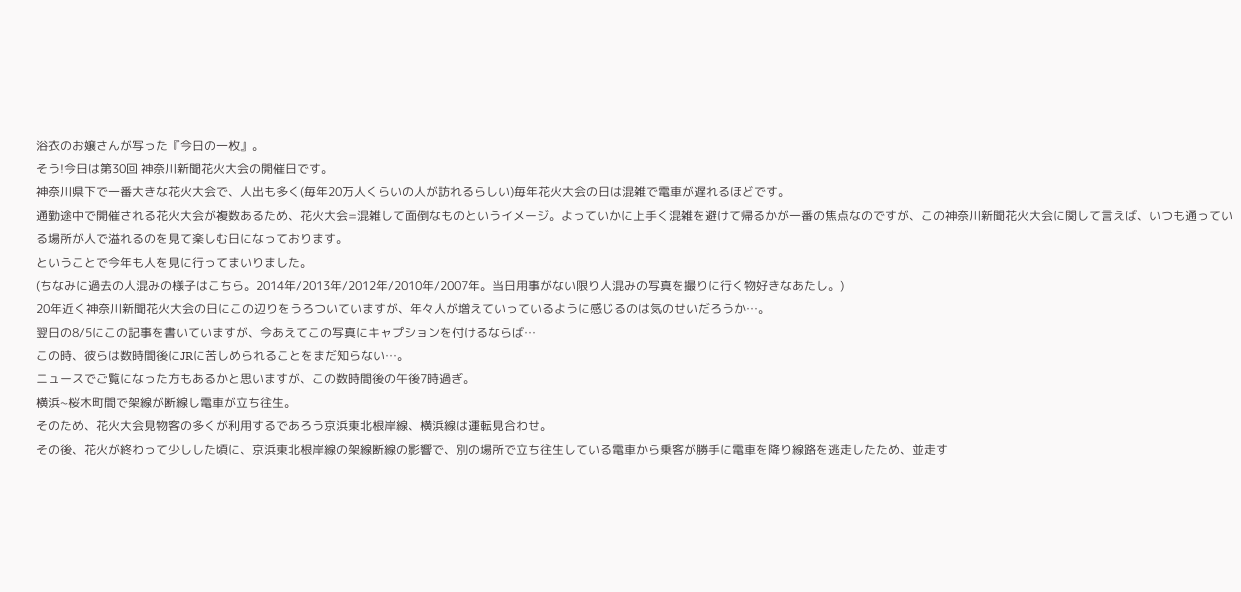浴衣のお嬢さんが写った『今日の一枚』。
そう!今日は第30回 神奈川新聞花火大会の開催日です。
神奈川県下で一番大きな花火大会で、人出も多く(毎年20万人くらいの人が訪れるらしい)毎年花火大会の日は混雑で電車が遅れるほどです。
通勤途中で開催される花火大会が複数あるため、花火大会=混雑して面倒なものというイメージ。よっていかに上手く混雑を避けて帰るかが一番の焦点なのですが、この神奈川新聞花火大会に関して言えば、いつも通っている場所が人で溢れるのを見て楽しむ日になっております。
ということで今年も人を見に行ってまいりました。
(ちなみに過去の人混みの様子はこちら。2014年/2013年/2012年/2010年/2007年。当日用事がない限り人混みの写真を撮りに行く物好きなあたし。)
20年近く神奈川新聞花火大会の日にこの辺りをうろついていますが、年々人が増えていっているように感じるのは気のせいだろうか…。
翌日の8/5にこの記事を書いていますが、今あえてこの写真にキャプションを付けるならば…
この時、彼らは数時間後にJRに苦しめられることをまだ知らない…。
ニュースでご覧になった方もあるかと思いますが、この数時間後の午後7時過ぎ。
横浜~桜木町間で架線が断線し電車が立ち往生。
そのため、花火大会見物客の多くが利用するであろう京浜東北根岸線、横浜線は運転見合わせ。
その後、花火が終わって少しした頃に、京浜東北根岸線の架線断線の影響で、別の場所で立ち往生している電車から乗客が勝手に電車を降り線路を逃走したため、並走す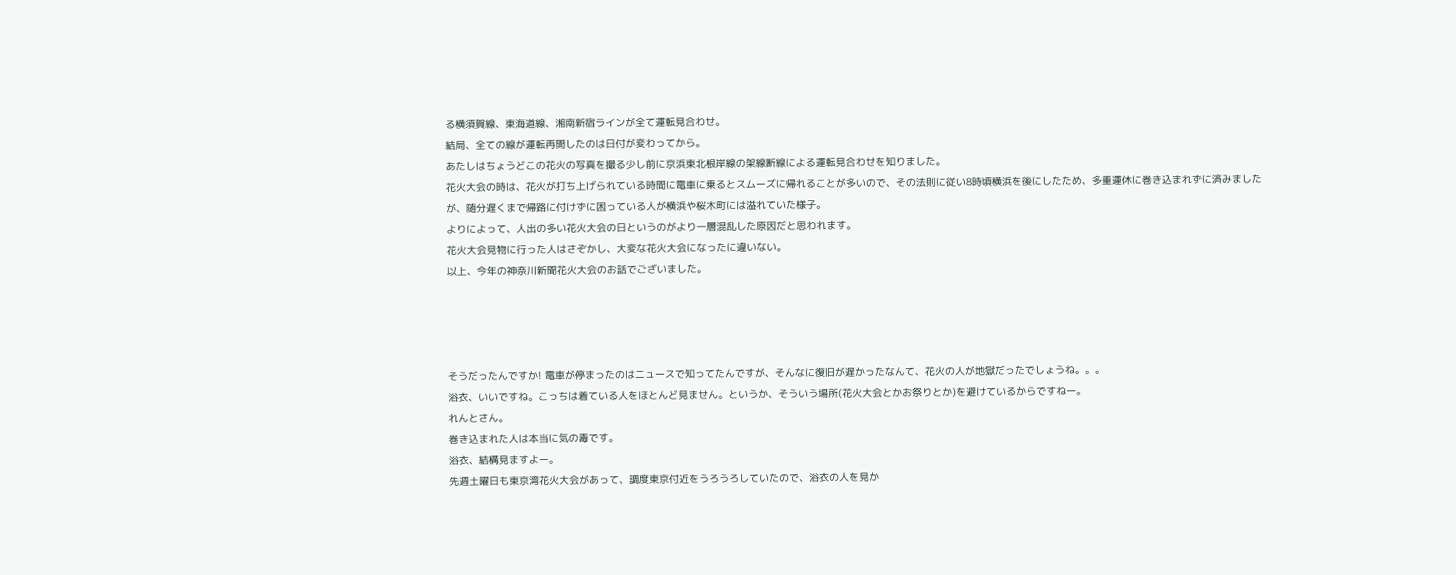る横須賀線、東海道線、湘南新宿ラインが全て運転見合わせ。
結局、全ての線が運転再開したのは日付が変わってから。
あたしはちょうどこの花火の写真を撮る少し前に京浜東北根岸線の架線断線による運転見合わせを知りました。
花火大会の時は、花火が打ち上げられている時間に電車に乗るとスムーズに帰れることが多いので、その法則に従い8時頃横浜を後にしたため、多重運休に巻き込まれずに済みましたが、随分遅くまで帰路に付けずに困っている人が横浜や桜木町には溢れていた様子。
よりによって、人出の多い花火大会の日というのがより一層混乱した原因だと思われます。
花火大会見物に行った人はさぞかし、大変な花火大会になったに違いない。
以上、今年の神奈川新聞花火大会のお話でございました。




そうだったんですか! 電車が停まったのはニュースで知ってたんですが、そんなに復旧が遅かったなんて、花火の人が地獄だったでしょうね。。。
浴衣、いいですね。こっちは着ている人をほとんど見ません。というか、そういう場所(花火大会とかお祭りとか)を避けているからですねー。
れんとさん。
巻き込まれた人は本当に気の毒です。
浴衣、結構見ますよー。
先週土曜日も東京湾花火大会があって、調度東京付近をうろうろしていたので、浴衣の人を見か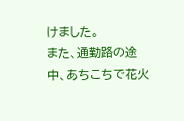けました。
また、通勤路の途中、あちこちで花火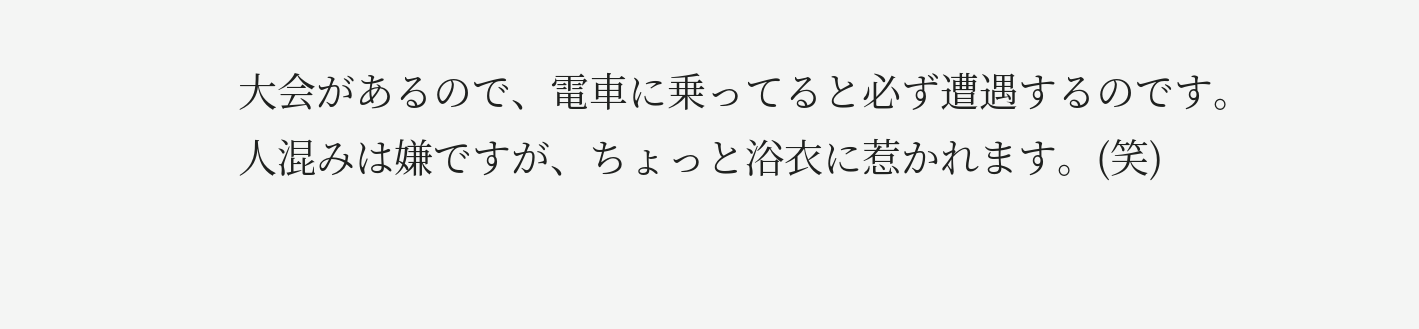大会があるので、電車に乗ってると必ず遭遇するのです。
人混みは嫌ですが、ちょっと浴衣に惹かれます。(笑)